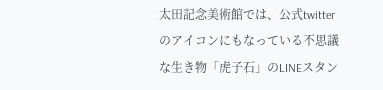太田記念美術館では、公式twitterのアイコンにもなっている不思議な生き物「虎子石」のLINEスタン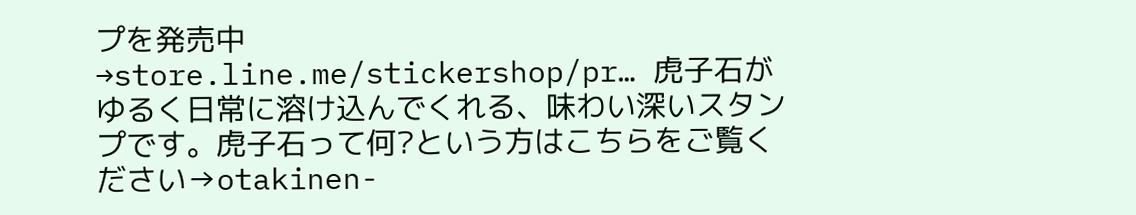プを発売中→store.line.me/stickershop/pr… 虎子石がゆるく日常に溶け込んでくれる、味わい深いスタンプです。虎子石って何?という方はこちらをご覧ください→otakinen-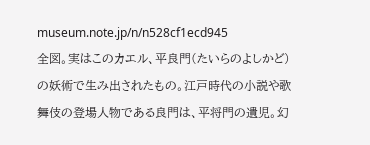museum.note.jp/n/n528cf1ecd945
全図。実はこのカエル、平良門(たいらのよしかど)の妖術で生み出されたもの。江戸時代の小説や歌舞伎の登場人物である良門は、平将門の遺児。幻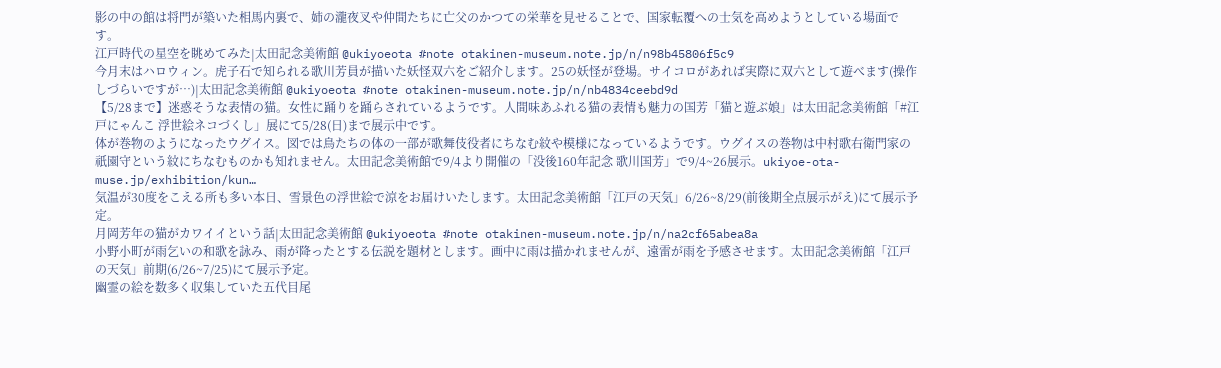影の中の館は将門が築いた相馬内裏で、姉の瀧夜叉や仲間たちに亡父のかつての栄華を見せることで、国家転覆への士気を高めようとしている場面です。
江戸時代の星空を眺めてみた|太田記念美術館 @ukiyoeota #note otakinen-museum.note.jp/n/n98b45806f5c9
今月末はハロウィン。虎子石で知られる歌川芳員が描いた妖怪双六をご紹介します。25の妖怪が登場。サイコロがあれば実際に双六として遊べます(操作しづらいですが…)|太田記念美術館 @ukiyoeota #note otakinen-museum.note.jp/n/nb4834ceebd9d
【5/28まで】迷惑そうな表情の猫。女性に踊りを踊らされているようです。人間味あふれる猫の表情も魅力の国芳「猫と遊ぶ娘」は太田記念美術館「#江戸にゃんこ 浮世絵ネコづくし」展にて5/28(日)まで展示中です。
体が巻物のようになったウグイス。図では鳥たちの体の一部が歌舞伎役者にちなむ紋や模様になっているようです。ウグイスの巻物は中村歌右衛門家の祇園守という紋にちなむものかも知れません。太田記念美術館で9/4より開催の「没後160年記念 歌川国芳」で9/4~26展示。ukiyoe-ota-muse.jp/exhibition/kun…
気温が30度をこえる所も多い本日、雪景色の浮世絵で涼をお届けいたします。太田記念美術館「江戸の天気」6/26~8/29(前後期全点展示がえ)にて展示予定。
月岡芳年の猫がカワイイという話|太田記念美術館 @ukiyoeota #note otakinen-museum.note.jp/n/na2cf65abea8a
小野小町が雨乞いの和歌を詠み、雨が降ったとする伝説を題材とします。画中に雨は描かれませんが、遠雷が雨を予感させます。太田記念美術館「江戸の天気」前期(6/26~7/25)にて展示予定。
幽霊の絵を数多く収集していた五代目尾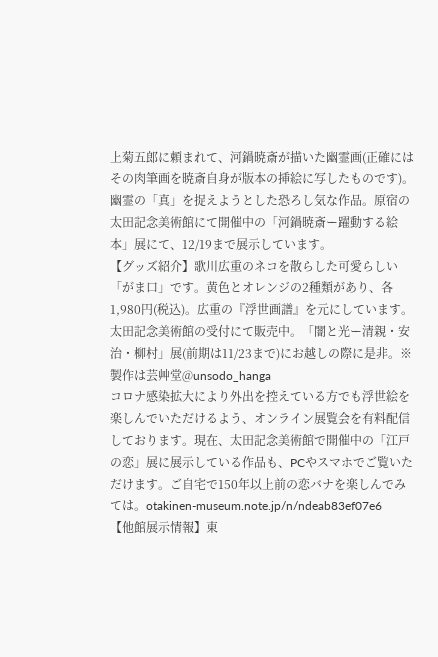上菊五郎に頼まれて、河鍋暁斎が描いた幽霊画(正確にはその肉筆画を暁斎自身が版本の挿絵に写したものです)。幽霊の「真」を捉えようとした恐ろし気な作品。原宿の太田記念美術館にて開催中の「河鍋暁斎ー躍動する絵本」展にて、12/19まで展示しています。
【グッズ紹介】歌川広重のネコを散らした可愛らしい「がま口」です。黄色とオレンジの2種類があり、各1,980円(税込)。広重の『浮世画譜』を元にしています。太田記念美術館の受付にて販売中。「闇と光ー清親・安治・柳村」展(前期は11/23まで)にお越しの際に是非。※製作は芸艸堂@unsodo_hanga
コロナ感染拡大により外出を控えている方でも浮世絵を楽しんでいただけるよう、オンライン展覧会を有料配信しております。現在、太田記念美術館で開催中の「江戸の恋」展に展示している作品も、PCやスマホでご覧いただけます。ご自宅で150年以上前の恋バナを楽しんでみては。otakinen-museum.note.jp/n/ndeab83ef07e6
【他館展示情報】東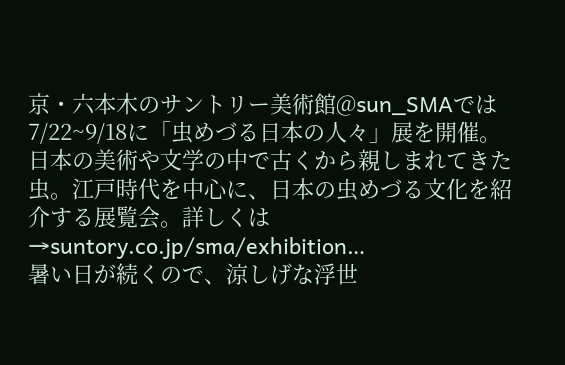京・六本木のサントリー美術館@sun_SMAでは7/22~9/18に「虫めづる日本の人々」展を開催。日本の美術や文学の中で古くから親しまれてきた虫。江戸時代を中心に、日本の虫めづる文化を紹介する展覧会。詳しくは→suntory.co.jp/sma/exhibition…
暑い日が続くので、涼しげな浮世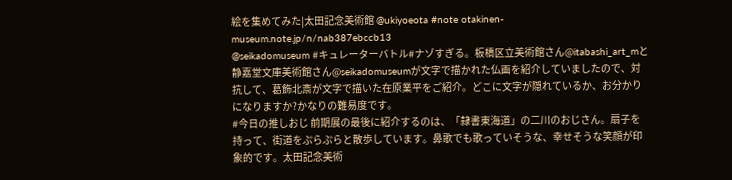絵を集めてみた|太田記念美術館 @ukiyoeota #note otakinen-museum.note.jp/n/nab387ebccb13
@seikadomuseum #キュレーターバトル#ナゾすぎる。板橋区立美術館さん@itabashi_art_mと静嘉堂文庫美術館さん@seikadomuseumが文字で描かれた仏画を紹介していましたので、対抗して、葛飾北斎が文字で描いた在原業平をご紹介。どこに文字が隠れているか、お分かりになりますか?かなりの難易度です。
#今日の推しおじ 前期展の最後に紹介するのは、「隷書東海道」の二川のおじさん。扇子を持って、街道をぷらぷらと散歩しています。鼻歌でも歌っていそうな、幸せそうな笑顔が印象的です。太田記念美術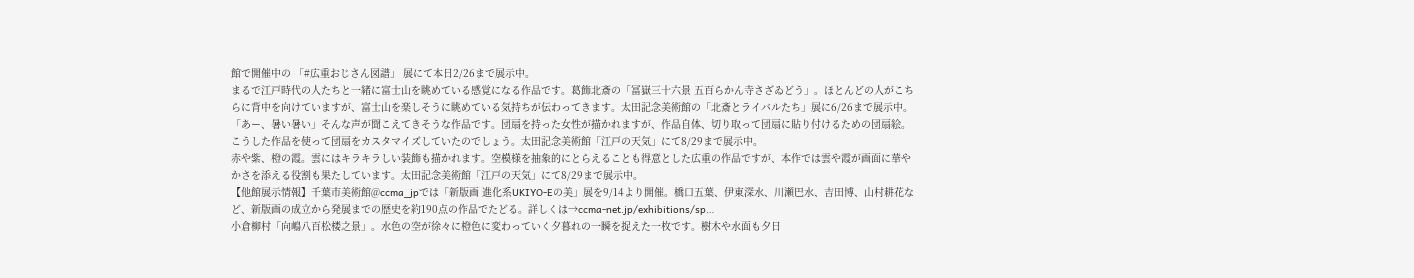館で開催中の 「#広重おじさん図譜」 展にて本日2/26まで展示中。
まるで江戸時代の人たちと一緒に富士山を眺めている感覚になる作品です。葛飾北斎の「冨嶽三十六景 五百らかん寺さざゐどう」。ほとんどの人がこちらに背中を向けていますが、富士山を楽しそうに眺めている気持ちが伝わってきます。太田記念美術館の「北斎とライバルたち」展に6/26まで展示中。
「あー、暑い暑い」そんな声が聞こえてきそうな作品です。団扇を持った女性が描かれますが、作品自体、切り取って団扇に貼り付けるための団扇絵。こうした作品を使って団扇をカスタマイズしていたのでしょう。太田記念美術館「江戸の天気」にて8/29まで展示中。
赤や紫、橙の霞。雲にはキラキラしい装飾も描かれます。空模様を抽象的にとらえることも得意とした広重の作品ですが、本作では雲や霞が画面に華やかさを添える役割も果たしています。太田記念美術館「江戸の天気」にて8/29まで展示中。
【他館展示情報】千葉市美術館@ccma_jpでは「新版画 進化系UKIYO-Eの美」展を9/14より開催。橋口五葉、伊東深水、川瀬巴水、吉田博、山村耕花など、新版画の成立から発展までの歴史を約190点の作品でたどる。詳しくは→ccma-net.jp/exhibitions/sp…
小倉柳村「向嶋八百松楼之景」。水色の空が徐々に橙色に変わっていく夕暮れの一瞬を捉えた一枚です。樹木や水面も夕日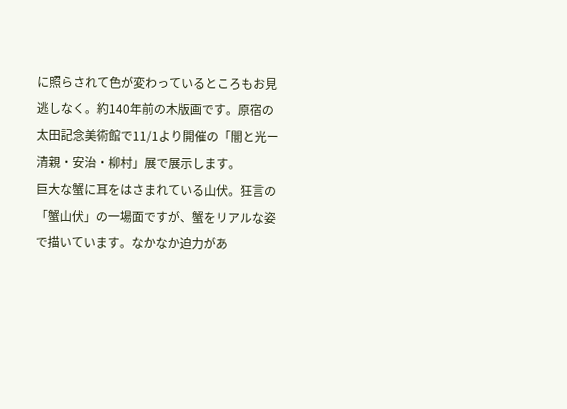に照らされて色が変わっているところもお見逃しなく。約140年前の木版画です。原宿の太田記念美術館で11/1より開催の「闇と光ー清親・安治・柳村」展で展示します。
巨大な蟹に耳をはさまれている山伏。狂言の「蟹山伏」の一場面ですが、蟹をリアルな姿で描いています。なかなか迫力があ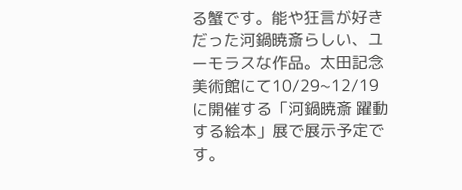る蟹です。能や狂言が好きだった河鍋暁斎らしい、ユーモラスな作品。太田記念美術館にて10/29~12/19に開催する「河鍋暁斎 躍動する絵本」展で展示予定です。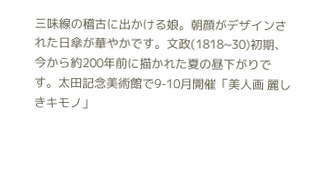三味線の稽古に出かける娘。朝顔がデザインされた日傘が華やかです。文政(1818~30)初期、今から約200年前に描かれた夏の昼下がりです。太田記念美術館で9-10月開催「美人画 麗しきキモノ」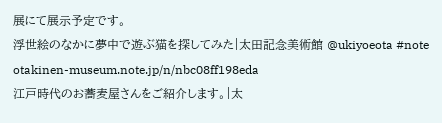展にて展示予定です。
浮世絵のなかに夢中で遊ぶ猫を探してみた|太田記念美術館 @ukiyoeota #note otakinen-museum.note.jp/n/nbc08ff198eda
江戸時代のお蕎麦屋さんをご紹介します。|太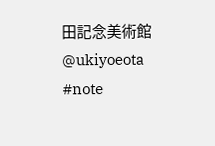田記念美術館 @ukiyoeota #note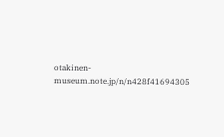otakinen-museum.note.jp/n/n428f41694305